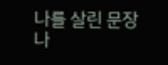나를 살린 문장
나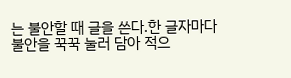는 불안할 때 글을 쓴다.한 글자마다 불안을 꾹꾹 눌러 담아 적으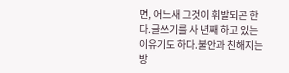면, 어느새 그것이 휘발되곤 한다.글쓰기를 사 년째 하고 있는 이유기도 하다.불안과 친해지는 방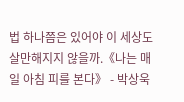법 하나쯤은 있어야 이 세상도 살만해지지 않을까.《나는 매일 아침 피를 본다》 - 박상욱